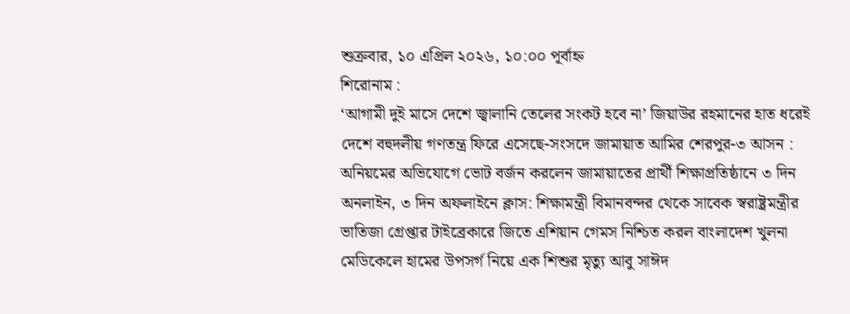শুক্রবার, ১০ এপ্রিল ২০২৬, ১০:০০ পূর্বাহ্ন
শিরোনাম :
‘আগামী দুই মাসে দেশে জ্বালানি তেলের সংকট হবে না’ জিয়াউর রহমানের হাত ধরেই দেশে বহুদলীয় গণতন্ত্র ফিরে এসেছে-সংসদে জামায়াত আমির শেরপুর-৩ আসন : অনিয়মের অভিযোগে ভোট বর্জন করলেন জামায়াতের প্রার্থী শিক্ষাপ্রতিষ্ঠানে ৩ দিন অনলাইন, ৩ দিন অফলাইনে ক্লাস: শিক্ষামন্ত্রী বিমানবন্দর থেকে সাবেক স্বরাষ্ট্রমন্ত্রীর ভাতিজা গ্রেপ্তার টাইব্রেকারে জিতে এশিয়ান গেমস নিশ্চিত করল বাংলাদেশ খুলনা মেডিকেলে হামের উপসর্গ নিয়ে এক শিশুর মৃত্যু আবু সাঈদ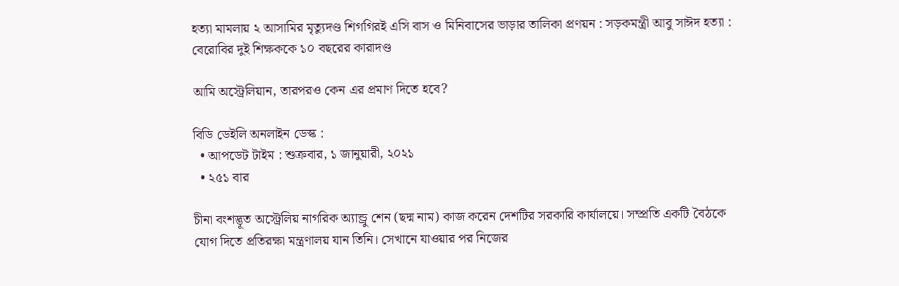হত্যা মামলায় ২ আসামির মৃত্যুদণ্ড শিগগিরই এসি বাস ও মিনিবাসের ভাড়ার তালিকা প্রণয়ন : সড়কমন্ত্রী আবু সাঈদ হত্যা : বেরোবির দুই শিক্ষককে ১০ বছরের কারাদণ্ড

আমি অস্ট্রেলিয়ান, তারপরও কেন এর প্রমাণ দিতে হবে?

বিডি ডেইলি অনলাইন ডেস্ক :
  • আপডেট টাইম : শুক্রবার, ১ জানুয়ারী, ২০২১
  • ২৫১ বার

চীনা বংশদ্ভূত অস্ট্রেলিয় নাগরিক অ্যান্ড্রু শেন (ছদ্ম নাম) কাজ করেন দেশটির সরকারি কার্যালয়ে। সম্প্রতি একটি বৈঠকে যোগ দিতে প্রতিরক্ষা মন্ত্রণালয় যান তিনি। সেখানে যাওয়ার পর নিজের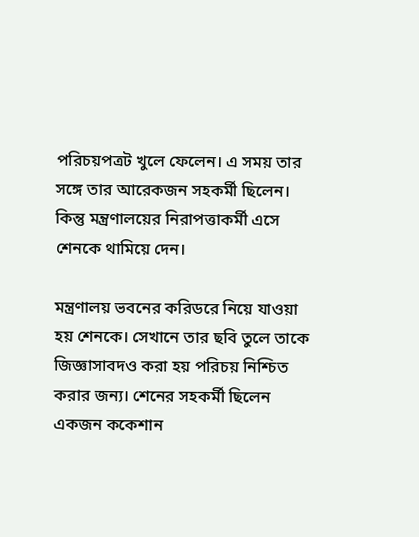পরিচয়পত্রট খুলে ফেলেন। এ সময় তার সঙ্গে তার আরেকজন সহকর্মী ছিলেন। কিন্তু মন্ত্রণালয়ের নিরাপত্তাকর্মী এসে শেনকে থামিয়ে দেন।

মন্ত্রণালয় ভবনের করিডরে নিয়ে যাওয়া হয় শেনকে। সেখানে তার ছবি তুলে তাকে জিজ্ঞাসাবদও করা হয় পরিচয় নিশ্চিত করার জন্য। শেনের সহকর্মী ছিলেন একজন ককেশান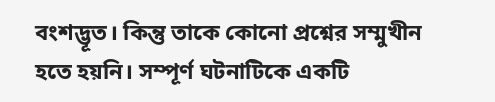বংশদ্ভূত। কিন্তু তাকে কোনো প্রশ্নের সম্মুখীন হতে হয়নি। সম্পূর্ণ ঘটনাটিকে একটি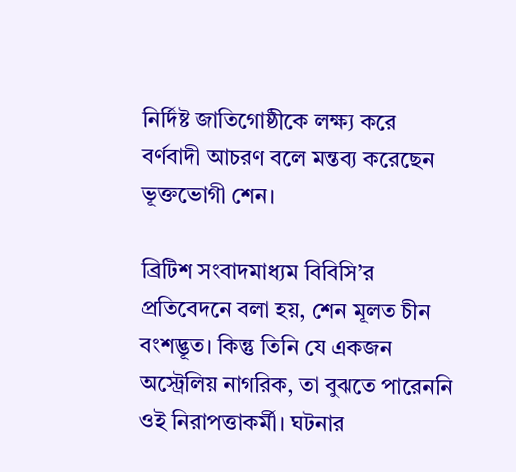নির্দিষ্ট জাতিগোষ্ঠীকে লক্ষ্য করে বর্ণবাদী আচরণ বলে মন্তব্য করেছেন ভূক্তভোগী শেন।

ব্রিটিশ সংবাদমাধ্যম বিবিসি’র প্রতিবেদনে বলা হয়, শেন মূলত চীন বংশদ্ভূত। কিন্তু তিনি যে একজন অস্ট্রেলিয় নাগরিক, তা বুঝতে পারেননি ওই নিরাপত্তাকর্মী। ঘটনার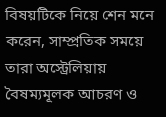বিষয়টিকে নিয়ে শেন মনে করেন, সাম্প্রতিক সময়ে তারা অস্ট্রেলিয়ায় বৈষম্যমূলক আচরণ ও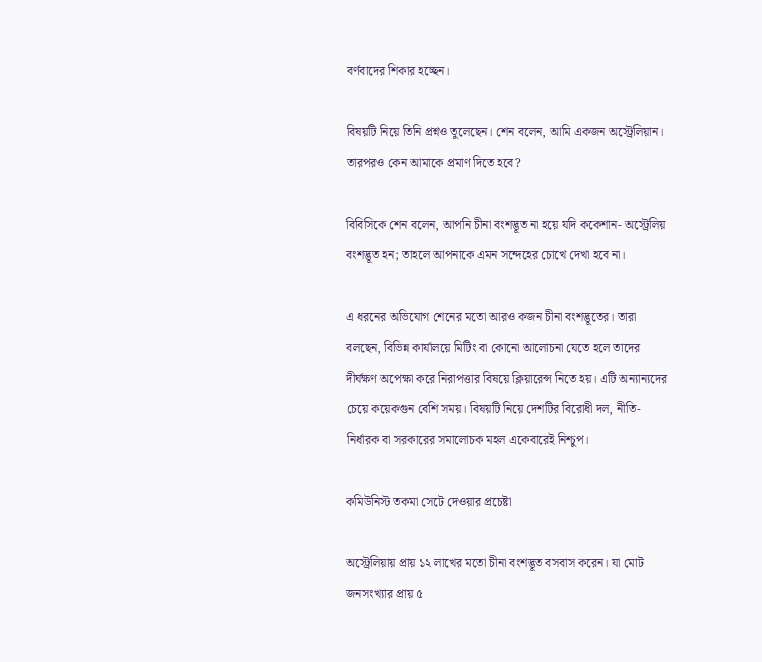বর্ণবাদের শিকার হচ্ছেন।

বিষয়টি নিয়ে তিনি প্রশ্নও তুলেছেন। শেন বলেন, আমি একজন অস্ট্রেলিয়ান। তারপরও কেন আমাকে প্রমাণ দিতে হবে?

বিবিসিকে শেন বলেন, আপনি চীনা বংশদ্ভূত না হয়ে যদি ককেশান- অস্ট্রেলিয় বংশদ্ভূত হন; তাহলে আপনাকে এমন সন্দেহের চোখে দেখা হবে না।

এ ধরনের অভিযোগ শেনের মতো আরও কজন চীনা বংশদ্ভূতের। তারা বলছেন, বিভিন্ন কার্যালয়ে মিটিং বা কোনো আলোচনা যেতে হলে তাদের দীর্ঘক্ষণ অপেক্ষা করে নিরাপত্তার বিষয়ে ক্লিয়ারেন্স নিতে হয়। এটি অন্যান্যদের চেয়ে কয়েকগুন বেশি সময়। বিষয়টি নিয়ে দেশটির বিরোধী দল, নীতি-নির্ধারক বা সরকারের সমালোচক মহল একেবারেই নিশ্চুপ।

কমিউনিস্ট তকমা সেটে দেওয়ার প্রচেষ্টা

অস্ট্রেলিয়ায় প্রায় ১২ লাখের মতো চীনা বংশদ্ভূত বসবাস করেন। যা মোট জনসংখ্যার প্রায় ৫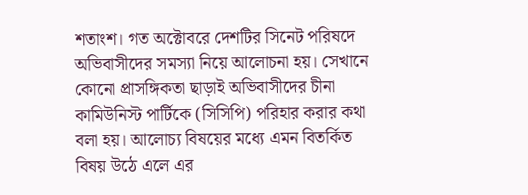শতাংশ। গত অক্টোবরে দেশটির সিনেট পরিষদে অভিবাসীদের সমস্যা নিয়ে আলোচনা হয়। সেখানে কোনো প্রাসঙ্গিকতা ছাড়াই অভিবাসীদের চীনা কামিউনিস্ট পার্টিকে (সিসিপি) পরিহার করার কথা বলা হয়। আলোচ্য বিষয়ের মধ্যে এমন বিতর্কিত বিষয় উঠে এলে এর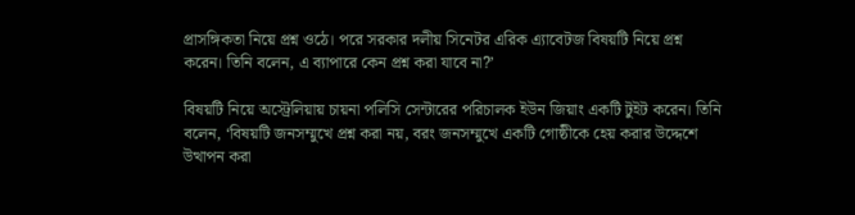প্রাসঙ্গিকতা নিয়ে প্রশ্ন ওঠে। পরে সরকার দলীয় সিনেটর এরিক এ্যাবেটজ বিষয়টি নিয়ে প্রশ্ন করেন। তিনি বলেন, এ ব্যাপারে কেন প্রশ্ন করা যাবে না?’

বিষয়টি নিয়ে অস্ট্রেলিয়ায় চায়না পলিসি সেন্টারের পরিচালক ইউন জিয়াং একটি টুইট করেন। তিনি বলেন, ‘বিষয়টি জনসম্মুখে প্রশ্ন করা নয়, বরং জনসম্মুখে একটি গোষ্ঠীকে হেয় করার উদ্দেশে উত্থাপন করা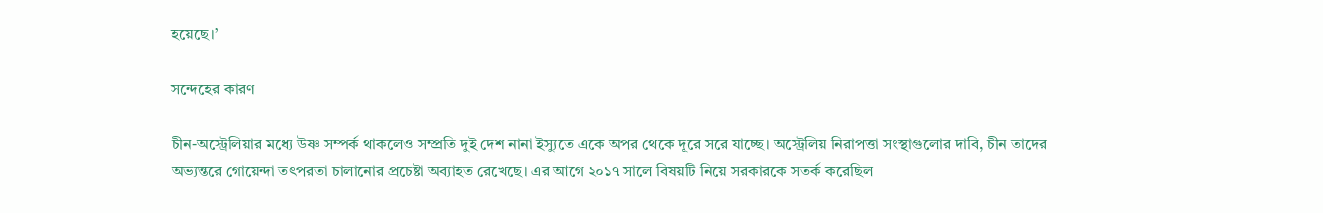হয়েছে।’

সন্দেহের কারণ

চীন-অস্ট্রেলিয়ার মধ্যে উষ্ণ সম্পর্ক থাকলেও সম্প্রতি দুই দেশ নানা ইস্যুতে একে অপর থেকে দূরে সরে যাচ্ছে। অস্ট্রেলিয় নিরাপত্তা সংস্থাগুলোর দাবি, চীন তাদের অভ্যন্তরে গোয়েন্দা তৎপরতা চালানোর প্রচেষ্টা অব্যাহত রেখেছে। এর আগে ২০১৭ সালে বিষয়টি নিয়ে সরকারকে সতর্ক করেছিল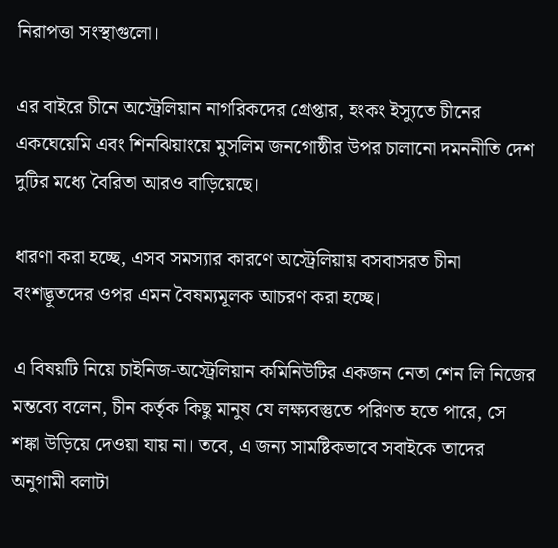নিরাপত্তা সংস্থাগুলো।

এর বাইরে চীনে অস্ট্রেলিয়ান নাগরিকদের গ্রেপ্তার, হংকং ইস্যুতে চীনের একঘেয়েমি এবং শিনঝিয়াংয়ে মুসলিম জনগোষ্ঠীর উপর চালানো দমননীতি দেশ দুটির মধ্যে বৈরিতা আরও বাড়িয়েছে।

ধারণা করা হচ্ছে, এসব সমস্যার কারণে অস্ট্রেলিয়ায় বসবাসরত চীনা বংশদ্ভূতদের ওপর এমন বৈষম্যমূলক আচরণ করা হচ্ছে।

এ বিষয়টি নিয়ে চাইনিজ-অস্ট্রেলিয়ান কমিনিউটির একজন নেতা শেন লি নিজের মন্তব্যে বলেন, চীন কর্তৃক কিছু মানুষ যে লক্ষ্যবস্তুতে পরিণত হতে পারে, সে শঙ্কা উড়িয়ে দেওয়া যায় না। তবে, এ জন্য সামষ্টিকভাবে সবাইকে তাদের অনুগামী বলাটা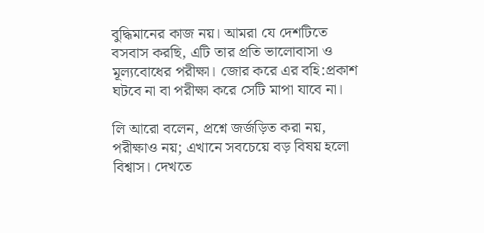বুদ্ধিমানের কাজ নয়। আমরা যে দেশটিতে বসবাস করছি, এটি তার প্রতি ভালোবাসা ও মূল্যবোধের পরীক্ষা। জোর করে এর বহি:প্রকাশ ঘটবে না বা পরীক্ষা করে সেটি মাপা যাবে না।

লি আরো বলেন, প্রশ্নে জর্জড়িত করা নয়, পরীক্ষাও নয়; এখানে সবচেয়ে বড় বিষয় হলো বিশ্বাস। দেখতে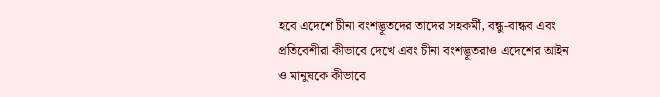হবে এদেশে চীনা বংশদ্ভূতদের তাদের সহকর্মী, বন্ধু-বান্ধব এবং প্রতিবেশীরা কীভাবে দেখে এবং চীনা বংশদ্ভূতরাও এদেশের আইন ও মানুষকে কীভাবে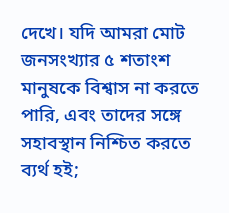দেখে। যদি আমরা মোট জনসংখ্যার ৫ শতাংশ মানুষকে বিশ্বাস না করতে পারি, এবং তাদের সঙ্গে সহাবস্থান নিশ্চিত করতে ব্যর্থ হই;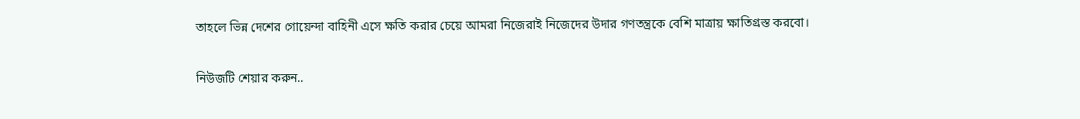তাহলে ভিন্ন দেশের গোয়েন্দা বাহিনী এসে ক্ষতি করার চেয়ে আমরা নিজেরাই নিজেদের ‍উদার গণতন্ত্রকে বেশি মাত্রায় ক্ষাতিগ্রস্ত করবো।

নিউজটি শেয়ার করুন..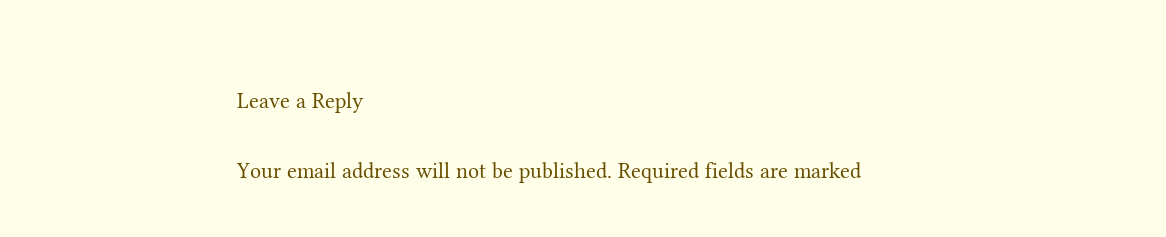Leave a Reply

Your email address will not be published. Required fields are marked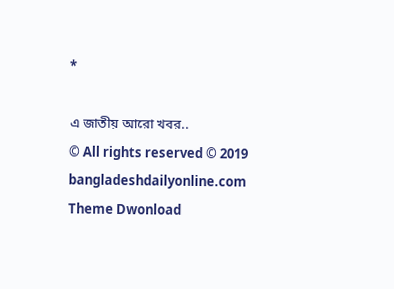*

এ জাতীয় আরো খবর..
© All rights reserved © 2019 bangladeshdailyonline.com
Theme Dwonload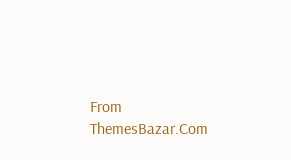From ThemesBazar.Com